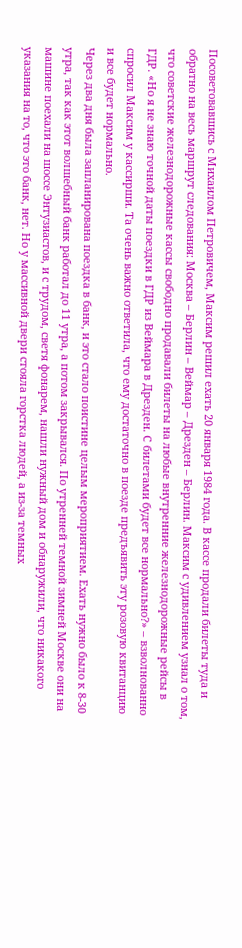Посоветовавшись с Михаилом Петровичем, Максим решил ехать 20 января 1984 года. В кассе продали билеты туда и обратно на весь маршрут следования: Москва – Берлин – Веймар – Дрезден – Берлин. Максим с удивлением узнал о том, что советские железнодорожные кассы свободно продавали билеты на любые внутренние железнодорожные рейсы в ГДР. «Но я не знаю точной даты поездки в ГДР из Веймара в Дрезден. С билетами будет все нормально?» – взволнованно спросил Максим у кассирши. Та очень важно ответила, что ему достаточно в поезде предъявить эту розовую квитанцию и все будет нормально.
Через два дня была запланирована поездка в банк, и это стало поистине целым мероприятием. Ехать нужно было к 8-30 утра, так как этот волшебный банк работал до 11 утра, а потом закрывался. По утренней темной зимней Москве они на машине поехали на шоссе Энтузиастов, и с трудом, светя фонарем, нашли нужный дом и обнаружили, что никакого указания на то, что это банк, нет. Но у массивной двери стояла горстка людей, а из-за темных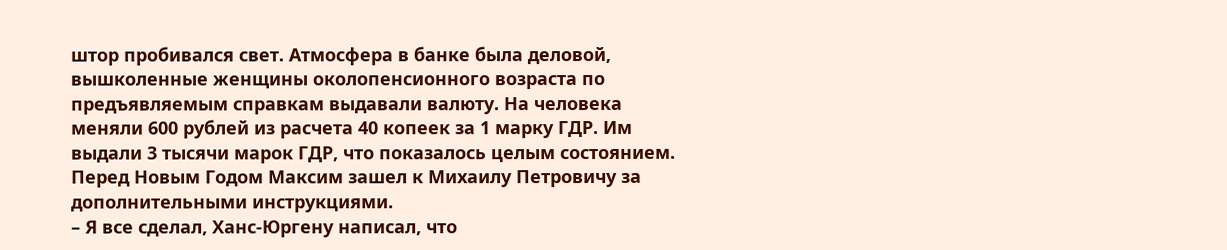штор пробивался свет. Атмосфера в банке была деловой, вышколенные женщины околопенсионного возраста по предъявляемым справкам выдавали валюту. На человека меняли 600 рублей из расчета 40 копеек за 1 марку ГДР. Им выдали 3 тысячи марок ГДР, что показалось целым состоянием.
Перед Новым Годом Максим зашел к Михаилу Петровичу за дополнительными инструкциями.
– Я все сделал, Ханс-Юргену написал, что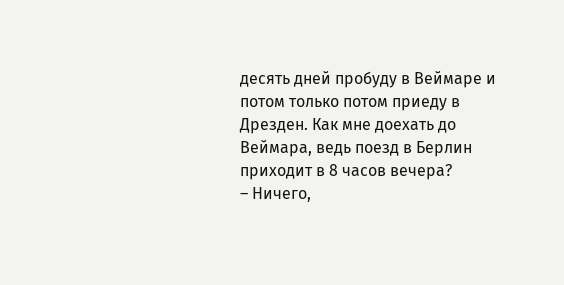десять дней пробуду в Веймаре и потом только потом приеду в Дрезден. Как мне доехать до Веймара, ведь поезд в Берлин приходит в 8 часов вечера?
– Ничего,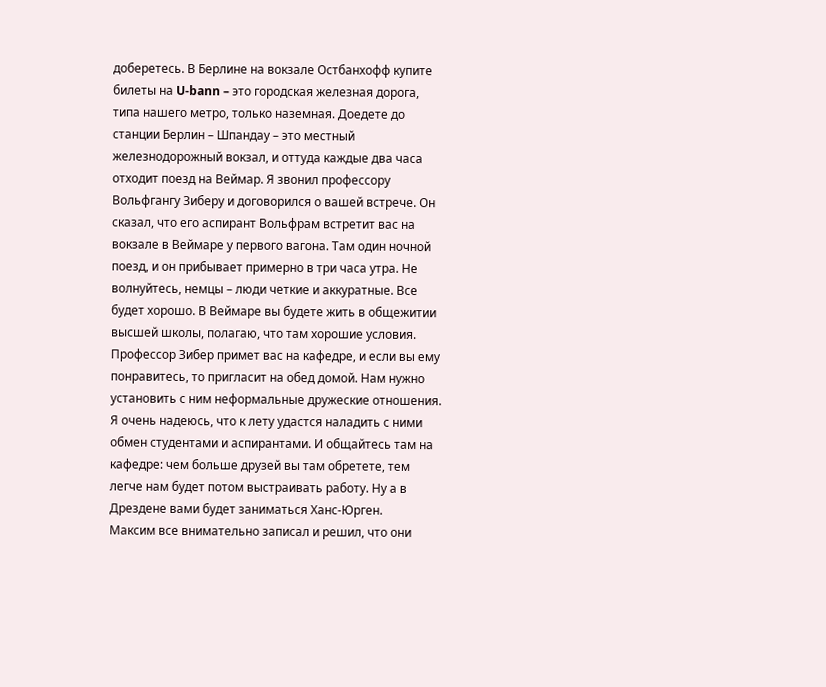доберетесь. В Берлине на вокзале Остбанхофф купите билеты на U-bann – это городская железная дорога, типа нашего метро, только наземная. Доедете до станции Берлин – Шпандау – это местный железнодорожный вокзал, и оттуда каждые два часа отходит поезд на Веймар. Я звонил профессору Вольфгангу Зиберу и договорился о вашей встрече. Он сказал, что его аспирант Вольфрам встретит вас на вокзале в Веймаре у первого вагона. Там один ночной поезд, и он прибывает примерно в три часа утра. Не волнуйтесь, немцы – люди четкие и аккуратные. Все будет хорошо. В Веймаре вы будете жить в общежитии высшей школы, полагаю, что там хорошие условия. Профессор Зибер примет вас на кафедре, и если вы ему понравитесь, то пригласит на обед домой. Нам нужно установить с ним неформальные дружеские отношения. Я очень надеюсь, что к лету удастся наладить с ними обмен студентами и аспирантами. И общайтесь там на кафедре: чем больше друзей вы там обретете, тем легче нам будет потом выстраивать работу. Ну а в Дрездене вами будет заниматься Ханс-Юрген.
Максим все внимательно записал и решил, что они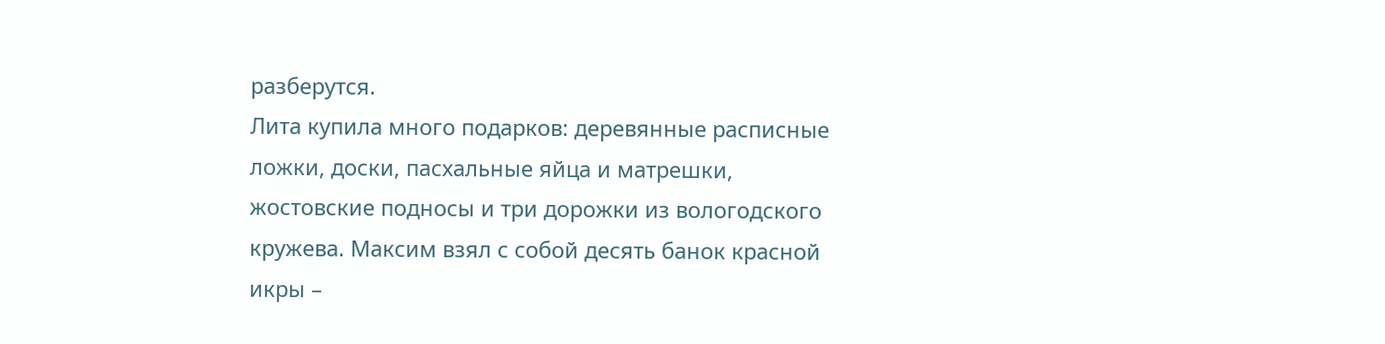разберутся.
Лита купила много подарков: деревянные расписные ложки, доски, пасхальные яйца и матрешки, жостовские подносы и три дорожки из вологодского кружева. Максим взял с собой десять банок красной икры –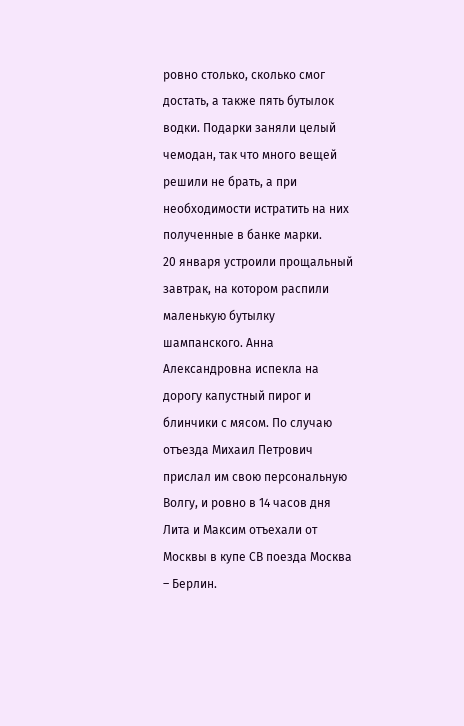ровно столько, сколько смог достать, а также пять бутылок водки. Подарки заняли целый чемодан, так что много вещей решили не брать, а при необходимости истратить на них полученные в банке марки.
20 января устроили прощальный завтрак, на котором распили маленькую бутылку шампанского. Анна Александровна испекла на дорогу капустный пирог и блинчики с мясом. По случаю отъезда Михаил Петрович прислал им свою персональную Волгу, и ровно в 14 часов дня Лита и Максим отъехали от Москвы в купе СВ поезда Москва – Берлин.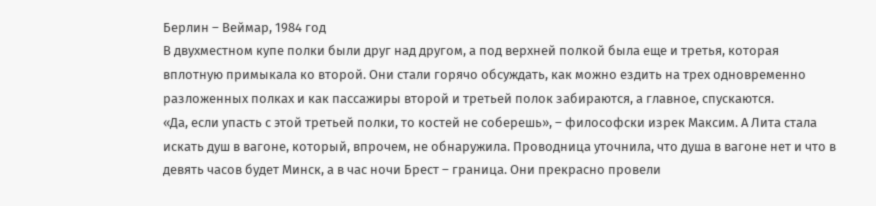Берлин – Веймар, 1984 год
В двухместном купе полки были друг над другом, а под верхней полкой была еще и третья, которая вплотную примыкала ко второй. Они стали горячо обсуждать, как можно ездить на трех одновременно разложенных полках и как пассажиры второй и третьей полок забираются, а главное, спускаются.
«Да, если упасть с этой третьей полки, то костей не соберешь», – философски изрек Максим. А Лита стала искать душ в вагоне, который, впрочем, не обнаружила. Проводница уточнила, что душа в вагоне нет и что в девять часов будет Минск, а в час ночи Брест – граница. Они прекрасно провели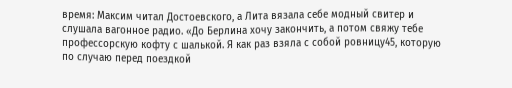время: Максим читал Достоевского, а Лита вязала себе модный свитер и слушала вагонное радио. «До Берлина хочу закончить, а потом свяжу тебе профессорскую кофту с шалькой. Я как раз взяла с собой ровницу45, которую по случаю перед поездкой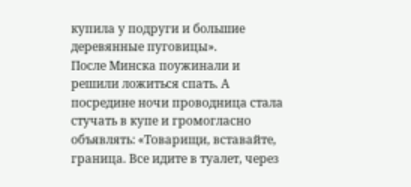купила у подруги и большие деревянные пуговицы».
После Минска поужинали и решили ложиться спать. А посредине ночи проводница стала стучать в купе и громогласно объявлять: «Товарищи, вставайте, граница. Все идите в туалет, через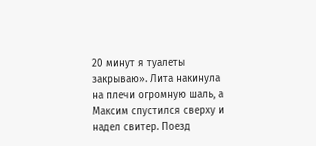20 минут я туалеты закрываю». Лита накинула на плечи огромную шаль, а Максим спустился сверху и надел свитер. Поезд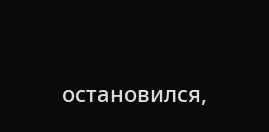остановился,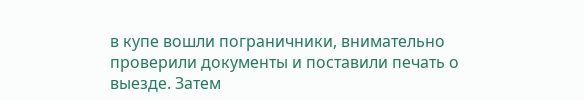в купе вошли пограничники, внимательно проверили документы и поставили печать о выезде. Затем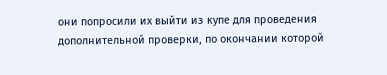они попросили их выйти из купе для проведения дополнительной проверки, по окончании которой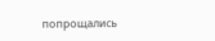попрощались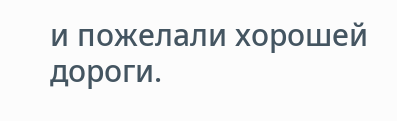и пожелали хорошей дороги.